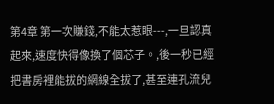第4章 第一次賺錢,不能太惹眼---,一旦認真起來,速度快得像換了個芯子。,後一秒已經把書房裡能拔的網線全拔了,甚至連孔流兒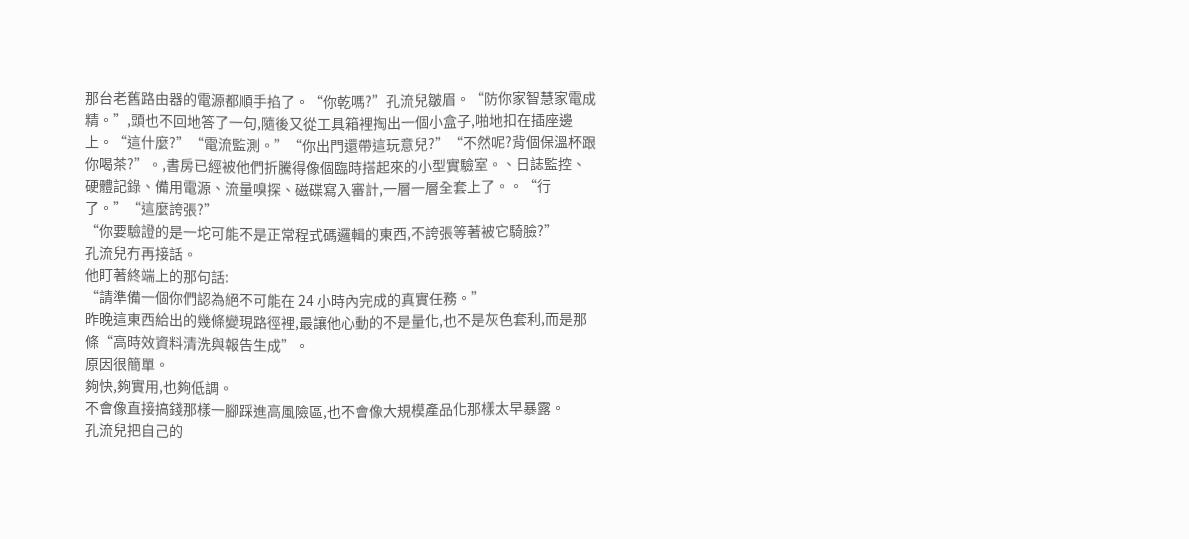那台老舊路由器的電源都順手掐了。“你乾嗎?”孔流兒皺眉。“防你家智慧家電成精。”,頭也不回地答了一句,隨後又從工具箱裡掏出一個小盒子,啪地扣在插座邊上。“這什麼?”“電流監測。”“你出門還帶這玩意兒?”“不然呢?背個保溫杯跟你喝茶?”。,書房已經被他們折騰得像個臨時搭起來的小型實驗室。、日誌監控、硬體記錄、備用電源、流量嗅探、磁碟寫入審計,一層一層全套上了。。“行了。”“這麼誇張?”
“你要驗證的是一坨可能不是正常程式碼邏輯的東西,不誇張等著被它騎臉?”
孔流兒冇再接話。
他盯著終端上的那句話:
“請準備一個你們認為絕不可能在 24 小時內完成的真實任務。”
昨晚這東西給出的幾條變現路徑裡,最讓他心動的不是量化,也不是灰色套利,而是那條“高時效資料清洗與報告生成”。
原因很簡單。
夠快,夠實用,也夠低調。
不會像直接搞錢那樣一腳踩進高風險區,也不會像大規模產品化那樣太早暴露。
孔流兒把自己的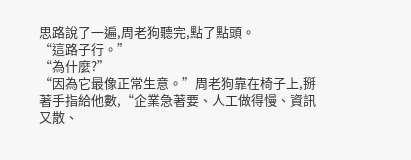思路說了一遍,周老狗聽完,點了點頭。
“這路子行。”
“為什麼?”
“因為它最像正常生意。”周老狗靠在椅子上,掰著手指給他數,“企業急著要、人工做得慢、資訊又散、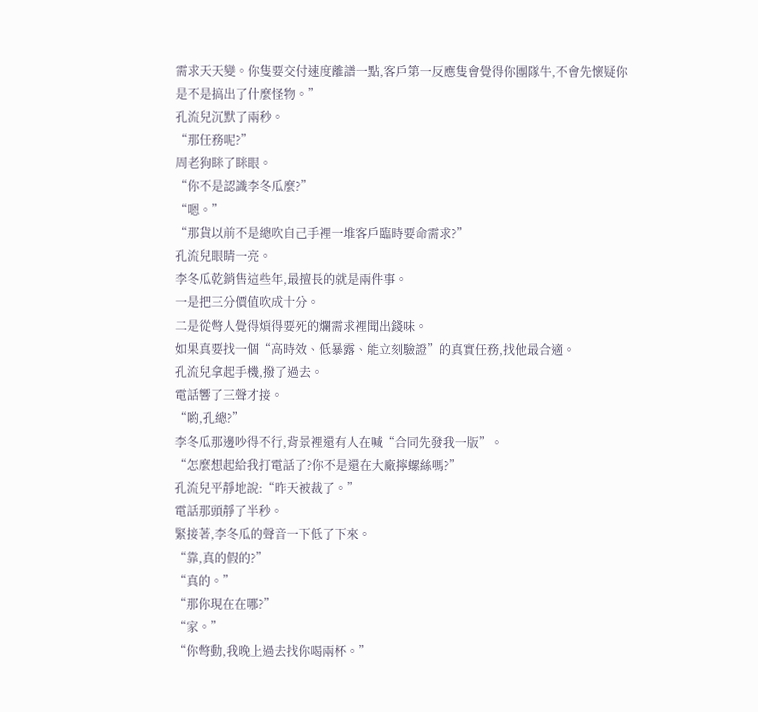需求天天變。你隻要交付速度離譜一點,客戶第一反應隻會覺得你團隊牛,不會先懷疑你是不是搞出了什麼怪物。”
孔流兒沉默了兩秒。
“那任務呢?”
周老狗眯了眯眼。
“你不是認識李冬瓜麼?”
“嗯。”
“那貨以前不是總吹自己手裡一堆客戶臨時要命需求?”
孔流兒眼睛一亮。
李冬瓜乾銷售這些年,最擅長的就是兩件事。
一是把三分價值吹成十分。
二是從彆人覺得煩得要死的爛需求裡聞出錢味。
如果真要找一個“高時效、低暴露、能立刻驗證”的真實任務,找他最合適。
孔流兒拿起手機,撥了過去。
電話響了三聲才接。
“喲,孔總?”
李冬瓜那邊吵得不行,背景裡還有人在喊“合同先發我一版”。
“怎麼想起給我打電話了?你不是還在大廠擰螺絲嗎?”
孔流兒平靜地說:“昨天被裁了。”
電話那頭靜了半秒。
緊接著,李冬瓜的聲音一下低了下來。
“靠,真的假的?”
“真的。”
“那你現在在哪?”
“家。”
“你彆動,我晚上過去找你喝兩杯。”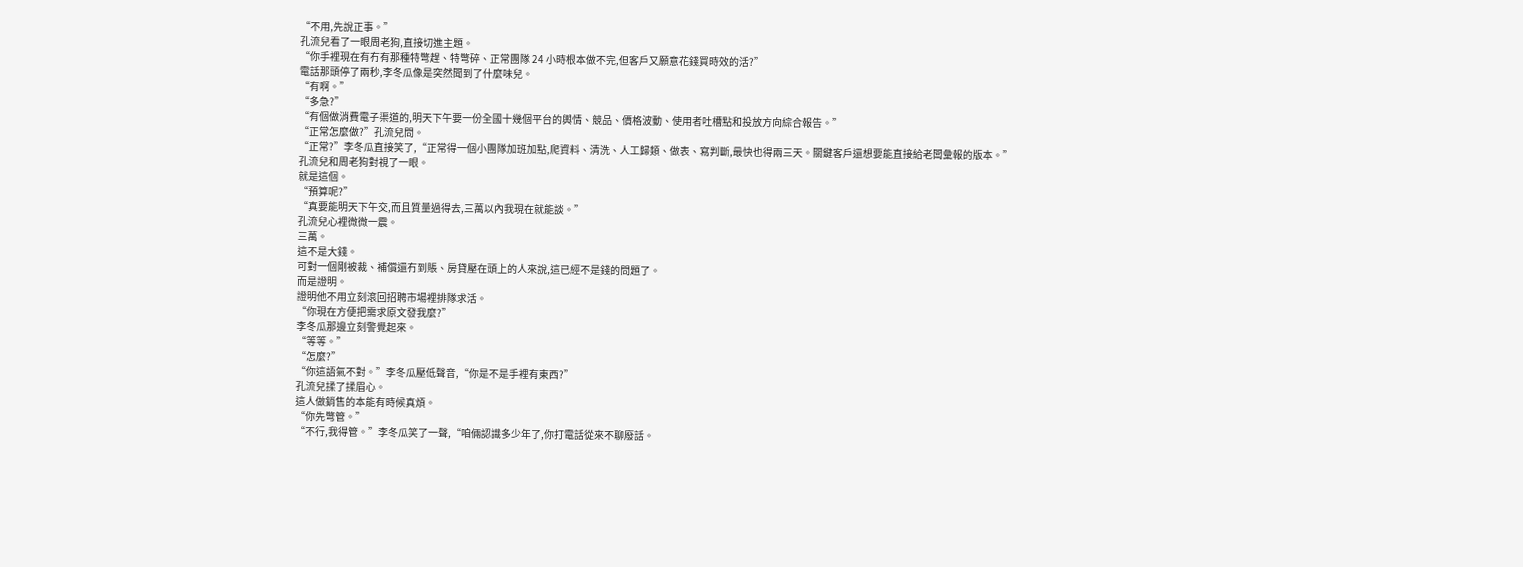“不用,先說正事。”
孔流兒看了一眼周老狗,直接切進主題。
“你手裡現在有冇有那種特彆趕、特彆碎、正常團隊 24 小時根本做不完,但客戶又願意花錢買時效的活?”
電話那頭停了兩秒,李冬瓜像是突然聞到了什麼味兒。
“有啊。”
“多急?”
“有個做消費電子渠道的,明天下午要一份全國十幾個平台的輿情、競品、價格波動、使用者吐槽點和投放方向綜合報告。”
“正常怎麼做?”孔流兒問。
“正常?”李冬瓜直接笑了,“正常得一個小團隊加班加點,爬資料、清洗、人工歸類、做表、寫判斷,最快也得兩三天。關鍵客戶還想要能直接給老闆彙報的版本。”
孔流兒和周老狗對視了一眼。
就是這個。
“預算呢?”
“真要能明天下午交,而且質量過得去,三萬以內我現在就能談。”
孔流兒心裡微微一震。
三萬。
這不是大錢。
可對一個剛被裁、補償還冇到賬、房貸壓在頭上的人來說,這已經不是錢的問題了。
而是證明。
證明他不用立刻滾回招聘市場裡排隊求活。
“你現在方便把需求原文發我麼?”
李冬瓜那邊立刻警覺起來。
“等等。”
“怎麼?”
“你這語氣不對。”李冬瓜壓低聲音,“你是不是手裡有東西?”
孔流兒揉了揉眉心。
這人做銷售的本能有時候真煩。
“你先彆管。”
“不行,我得管。”李冬瓜笑了一聲,“咱倆認識多少年了,你打電話從來不聊廢話。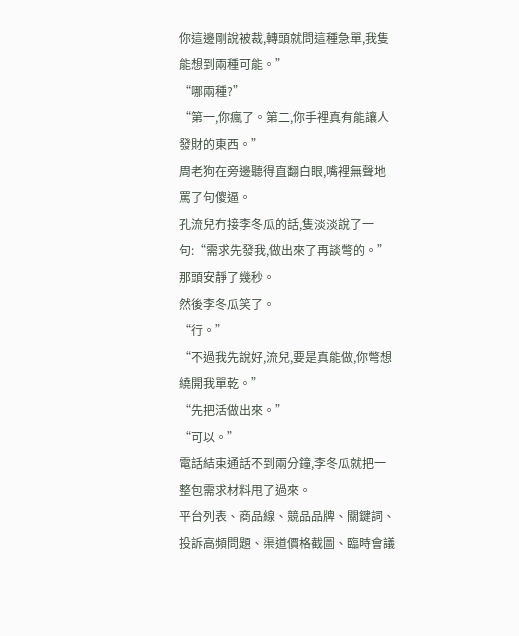你這邊剛說被裁,轉頭就問這種急單,我隻能想到兩種可能。”
“哪兩種?”
“第一,你瘋了。第二,你手裡真有能讓人發財的東西。”
周老狗在旁邊聽得直翻白眼,嘴裡無聲地罵了句傻逼。
孔流兒冇接李冬瓜的話,隻淡淡說了一句:“需求先發我,做出來了再談彆的。”
那頭安靜了幾秒。
然後李冬瓜笑了。
“行。”
“不過我先說好,流兒,要是真能做,你彆想繞開我單乾。”
“先把活做出來。”
“可以。”
電話結束通話不到兩分鐘,李冬瓜就把一整包需求材料甩了過來。
平台列表、商品線、競品品牌、關鍵詞、投訴高頻問題、渠道價格截圖、臨時會議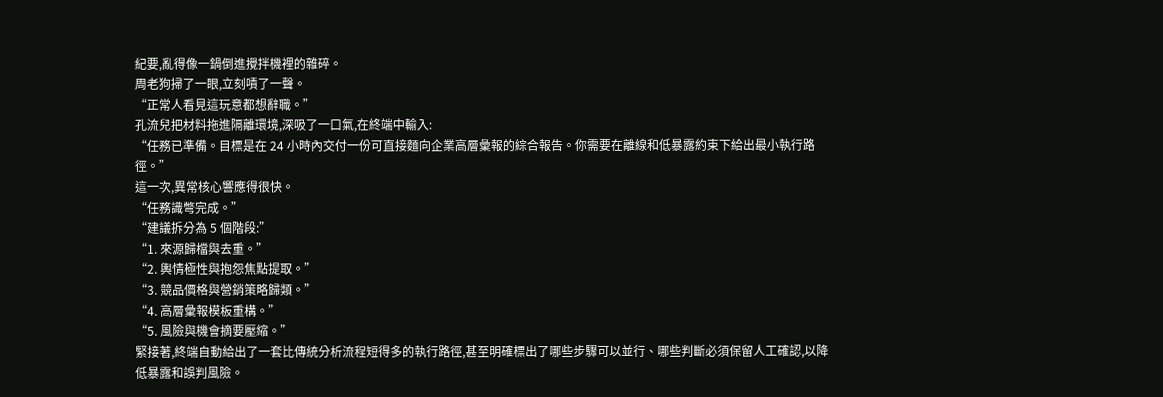紀要,亂得像一鍋倒進攪拌機裡的雜碎。
周老狗掃了一眼,立刻嘖了一聲。
“正常人看見這玩意都想辭職。”
孔流兒把材料拖進隔離環境,深吸了一口氣,在終端中輸入:
“任務已準備。目標是在 24 小時內交付一份可直接麵向企業高層彙報的綜合報告。你需要在離線和低暴露約束下給出最小執行路徑。”
這一次,異常核心響應得很快。
“任務識彆完成。”
“建議拆分為 5 個階段:”
“1. 來源歸檔與去重。”
“2. 輿情極性與抱怨焦點提取。”
“3. 競品價格與營銷策略歸類。”
“4. 高層彙報模板重構。”
“5. 風險與機會摘要壓縮。”
緊接著,終端自動給出了一套比傳統分析流程短得多的執行路徑,甚至明確標出了哪些步驟可以並行、哪些判斷必須保留人工確認,以降低暴露和誤判風險。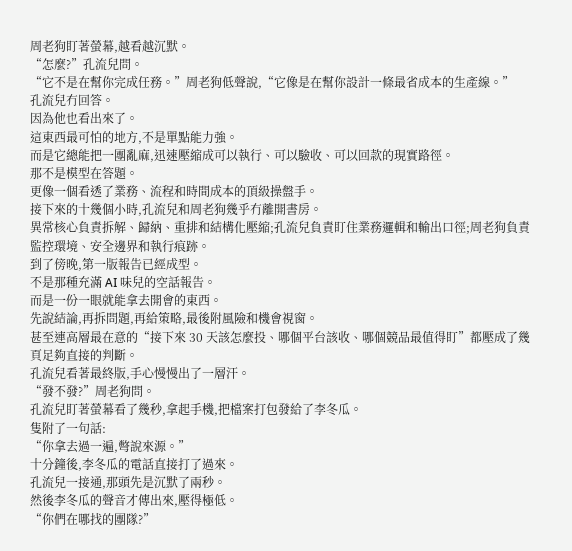周老狗盯著螢幕,越看越沉默。
“怎麼?”孔流兒問。
“它不是在幫你完成任務。”周老狗低聲說,“它像是在幫你設計一條最省成本的生產線。”
孔流兒冇回答。
因為他也看出來了。
這東西最可怕的地方,不是單點能力強。
而是它總能把一團亂麻,迅速壓縮成可以執行、可以驗收、可以回款的現實路徑。
那不是模型在答題。
更像一個看透了業務、流程和時間成本的頂級操盤手。
接下來的十幾個小時,孔流兒和周老狗幾乎冇離開書房。
異常核心負責拆解、歸納、重排和結構化壓縮;孔流兒負責盯住業務邏輯和輸出口徑;周老狗負責監控環境、安全邊界和執行痕跡。
到了傍晚,第一版報告已經成型。
不是那種充滿 AI 味兒的空話報告。
而是一份一眼就能拿去開會的東西。
先說結論,再拆問題,再給策略,最後附風險和機會視窗。
甚至連高層最在意的“接下來 30 天該怎麼投、哪個平台該收、哪個競品最值得盯”都壓成了幾頁足夠直接的判斷。
孔流兒看著最終版,手心慢慢出了一層汗。
“發不發?”周老狗問。
孔流兒盯著螢幕看了幾秒,拿起手機,把檔案打包發給了李冬瓜。
隻附了一句話:
“你拿去過一遍,彆說來源。”
十分鐘後,李冬瓜的電話直接打了過來。
孔流兒一接通,那頭先是沉默了兩秒。
然後李冬瓜的聲音才傳出來,壓得極低。
“你們在哪找的團隊?”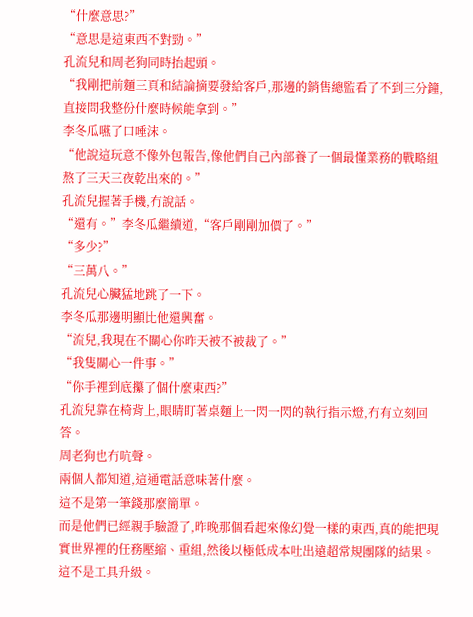“什麼意思?”
“意思是這東西不對勁。”
孔流兒和周老狗同時抬起頭。
“我剛把前麵三頁和結論摘要發給客戶,那邊的銷售總監看了不到三分鐘,直接問我整份什麼時候能拿到。”
李冬瓜嚥了口唾沫。
“他說這玩意不像外包報告,像他們自己內部養了一個最懂業務的戰略組熬了三天三夜乾出來的。”
孔流兒握著手機,冇說話。
“還有。”李冬瓜繼續道,“客戶剛剛加價了。”
“多少?”
“三萬八。”
孔流兒心臟猛地跳了一下。
李冬瓜那邊明顯比他還興奮。
“流兒,我現在不關心你昨天被不被裁了。”
“我隻關心一件事。”
“你手裡到底攥了個什麼東西?”
孔流兒靠在椅背上,眼睛盯著桌麵上一閃一閃的執行指示燈,冇有立刻回答。
周老狗也冇吭聲。
兩個人都知道,這通電話意味著什麼。
這不是第一筆錢那麼簡單。
而是他們已經親手驗證了,昨晚那個看起來像幻覺一樣的東西,真的能把現實世界裡的任務壓縮、重組,然後以極低成本吐出遠超常規團隊的結果。
這不是工具升級。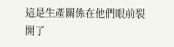這是生產關係在他們眼前裂開了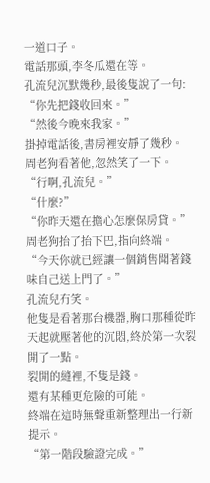一道口子。
電話那頭,李冬瓜還在等。
孔流兒沉默幾秒,最後隻說了一句:
“你先把錢收回來。”
“然後今晚來我家。”
掛掉電話後,書房裡安靜了幾秒。
周老狗看著他,忽然笑了一下。
“行啊,孔流兒。”
“什麼?”
“你昨天還在擔心怎麼保房貸。”
周老狗抬了抬下巴,指向終端。
“今天你就已經讓一個銷售聞著錢味自己送上門了。”
孔流兒冇笑。
他隻是看著那台機器,胸口那種從昨天起就壓著他的沉悶,終於第一次裂開了一點。
裂開的縫裡,不隻是錢。
還有某種更危險的可能。
終端在這時無聲重新整理出一行新提示。
“第一階段驗證完成。”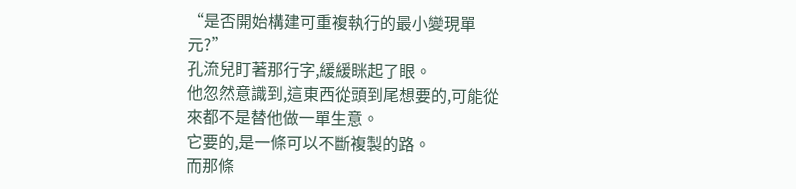“是否開始構建可重複執行的最小變現單元?”
孔流兒盯著那行字,緩緩眯起了眼。
他忽然意識到,這東西從頭到尾想要的,可能從來都不是替他做一單生意。
它要的,是一條可以不斷複製的路。
而那條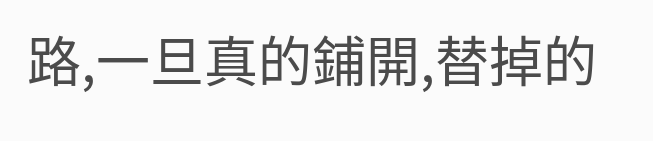路,一旦真的鋪開,替掉的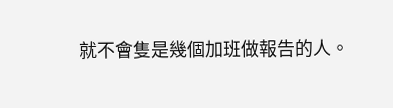就不會隻是幾個加班做報告的人。